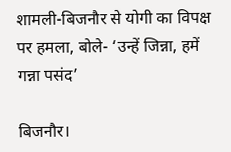शामली-बिजनौर से योगी का विपक्ष पर हमला, बोले- ‘उन्हें जिन्ना, हमें गन्ना पसंद’

बिजनौर।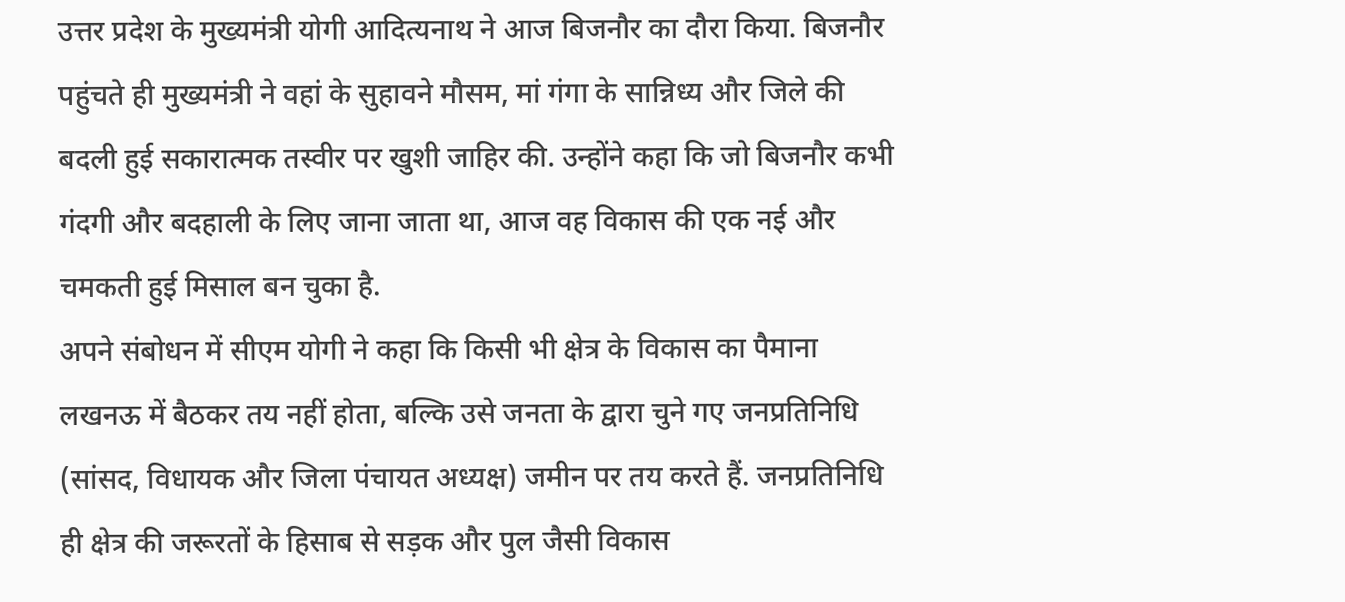उत्तर प्रदेश के मुख्यमंत्री योगी आदित्यनाथ ने आज बिजनौर का दौरा किया. बिजनौर पहुंचते ही मुख्यमंत्री ने वहां के सुहावने मौसम, मां गंगा के सान्निध्य और जिले की बदली हुई सकारात्मक तस्वीर पर खुशी जाहिर की. उन्होंने कहा कि जो बिजनौर कभी गंदगी और बदहाली के लिए जाना जाता था, आज वह विकास की एक नई और चमकती हुई मिसाल बन चुका है.
अपने संबोधन में सीएम योगी ने कहा कि किसी भी क्षेत्र के विकास का पैमाना लखनऊ में बैठकर तय नहीं होता, बल्कि उसे जनता के द्वारा चुने गए जनप्रतिनिधि (सांसद, विधायक और जिला पंचायत अध्यक्ष) जमीन पर तय करते हैं. जनप्रतिनिधि ही क्षेत्र की जरूरतों के हिसाब से सड़क और पुल जैसी विकास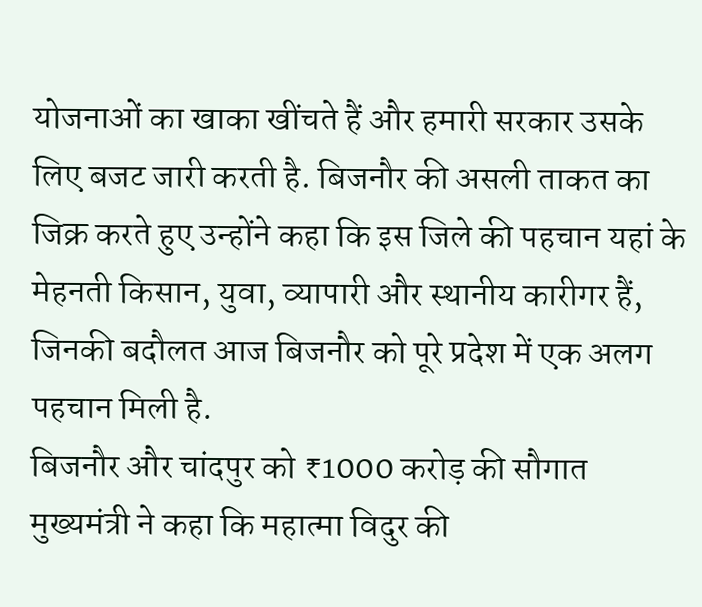योजनाओं का खाका खींचते हैं और हमारी सरकार उसके लिए बजट जारी करती है. बिजनौर की असली ताकत का जिक्र करते हुए उन्होंने कहा कि इस जिले की पहचान यहां के मेहनती किसान, युवा, व्यापारी और स्थानीय कारीगर हैं, जिनकी बदौलत आज बिजनौर को पूरे प्रदेश में एक अलग पहचान मिली है.
बिजनौर और चांदपुर को ₹1000 करोड़ की सौगात
मुख्यमंत्री ने कहा कि महात्मा विदुर की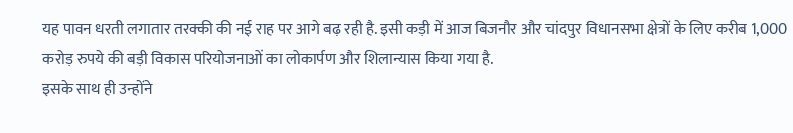यह पावन धरती लगातार तरक्की की नई राह पर आगे बढ़ रही है. इसी कड़ी में आज बिजनौर और चांदपुर विधानसभा क्षेत्रों के लिए करीब 1,000 करोड़ रुपये की बड़ी विकास परियोजनाओं का लोकार्पण और शिलान्यास किया गया है.
इसके साथ ही उन्होंने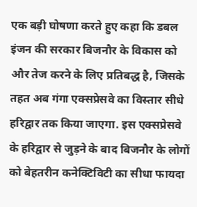एक बड़ी घोषणा करते हुए कहा कि डबल इंजन की सरकार बिजनौर के विकास को और तेज करने के लिए प्रतिबद्ध है, जिसके तहत अब गंगा एक्सप्रेसवे का विस्तार सीधे हरिद्वार तक किया जाएगा. इस एक्सप्रेसवे के हरिद्वार से जुड़ने के बाद बिजनौर के लोगों को बेहतरीन कनेक्टिविटी का सीधा फायदा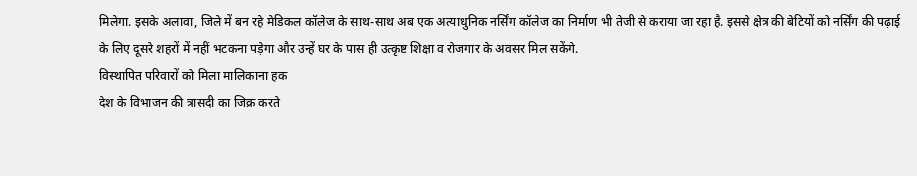मिलेगा. इसके अलावा, जिले में बन रहे मेडिकल कॉलेज के साथ-साथ अब एक अत्याधुनिक नर्सिंग कॉलेज का निर्माण भी तेजी से कराया जा रहा है. इससे क्षेत्र की बेटियों को नर्सिंग की पढ़ाई के लिए दूसरे शहरों में नहीं भटकना पड़ेगा और उन्हें घर के पास ही उत्कृष्ट शिक्षा व रोजगार के अवसर मिल सकेंगे.
विस्थापित परिवारों को मिला मालिकाना हक
देश के विभाजन की त्रासदी का जिक्र करते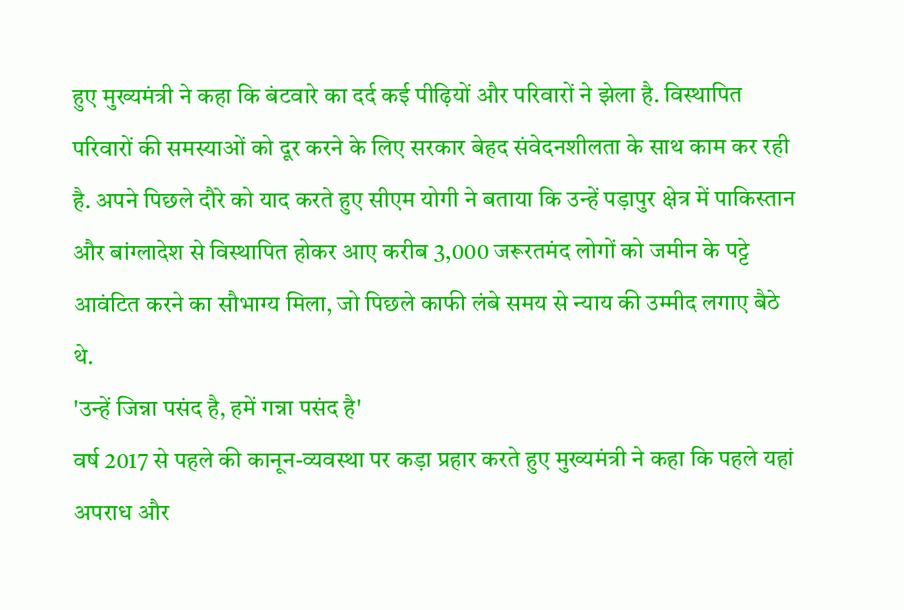हुए मुख्यमंत्री ने कहा कि बंटवारे का दर्द कई पीढ़ियों और परिवारों ने झेला है. विस्थापित परिवारों की समस्याओं को दूर करने के लिए सरकार बेहद संवेदनशीलता के साथ काम कर रही है. अपने पिछले दौरे को याद करते हुए सीएम योगी ने बताया कि उन्हें पड़ापुर क्षेत्र में पाकिस्तान और बांग्लादेश से विस्थापित होकर आए करीब 3,000 जरूरतमंद लोगों को जमीन के पट्टे आवंटित करने का सौभाग्य मिला, जो पिछले काफी लंबे समय से न्याय की उम्मीद लगाए बैठे थे.
'उन्हें जिन्ना पसंद है, हमें गन्ना पसंद है'
वर्ष 2017 से पहले की कानून-व्यवस्था पर कड़ा प्रहार करते हुए मुख्यमंत्री ने कहा कि पहले यहां अपराध और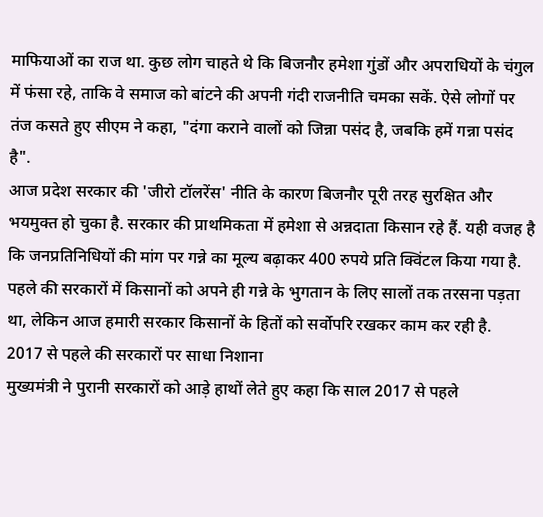माफियाओं का राज था. कुछ लोग चाहते थे कि बिजनौर हमेशा गुंडों और अपराधियों के चंगुल में फंसा रहे, ताकि वे समाज को बांटने की अपनी गंदी राजनीति चमका सकें. ऐसे लोगों पर तंज कसते हुए सीएम ने कहा, "दंगा कराने वालों को जिन्ना पसंद है, जबकि हमें गन्ना पसंद है".
आज प्रदेश सरकार की 'जीरो टॉलरेंस' नीति के कारण बिजनौर पूरी तरह सुरक्षित और भयमुक्त हो चुका है. सरकार की प्राथमिकता में हमेशा से अन्नदाता किसान रहे हैं. यही वजह है कि जनप्रतिनिधियों की मांग पर गन्ने का मूल्य बढ़ाकर 400 रुपये प्रति क्विंटल किया गया है. पहले की सरकारों में किसानों को अपने ही गन्ने के भुगतान के लिए सालों तक तरसना पड़ता था, लेकिन आज हमारी सरकार किसानों के हितों को सर्वोपरि रखकर काम कर रही है.
2017 से पहले की सरकारों पर साधा निशाना
मुख्यमंत्री ने पुरानी सरकारों को आड़े हाथों लेते हुए कहा कि साल 2017 से पहले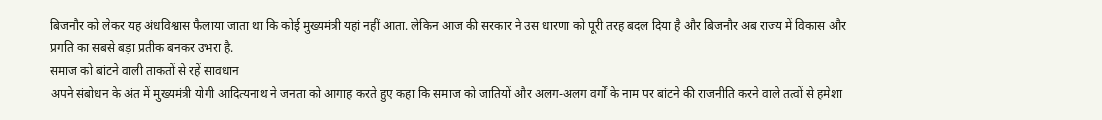बिजनौर को लेकर यह अंधविश्वास फैलाया जाता था कि कोई मुख्यमंत्री यहां नहीं आता. लेकिन आज की सरकार ने उस धारणा को पूरी तरह बदल दिया है और बिजनौर अब राज्य में विकास और प्रगति का सबसे बड़ा प्रतीक बनकर उभरा है.
समाज को बांटने वाली ताकतों से रहें सावधान
अपने संबोधन के अंत में मुख्यमंत्री योगी आदित्यनाथ ने जनता को आगाह करते हुए कहा कि समाज को जातियों और अलग-अलग वर्गों के नाम पर बांटने की राजनीति करने वाले तत्वों से हमेशा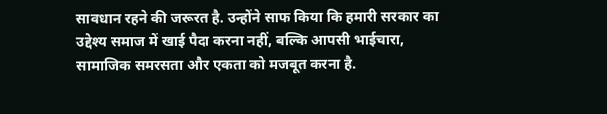सावधान रहने की जरूरत है. उन्होंने साफ किया कि हमारी सरकार का उद्देश्य समाज में खाई पैदा करना नहीं, बल्कि आपसी भाईचारा, सामाजिक समरसता और एकता को मजबूत करना है.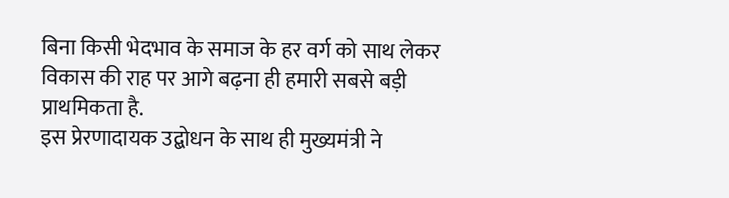बिना किसी भेदभाव के समाज के हर वर्ग को साथ लेकर विकास की राह पर आगे बढ़ना ही हमारी सबसे बड़ी प्राथमिकता है.
इस प्रेरणादायक उद्बोधन के साथ ही मुख्यमंत्री ने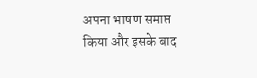अपना भाषण समाप्त किया और इसके बाद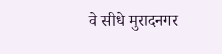वे सीधे मुरादनगर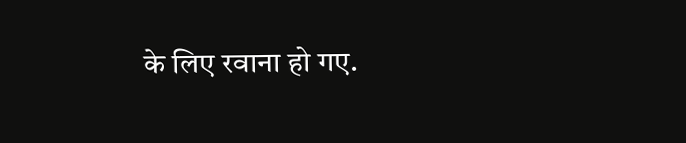के लिए रवाना हो गए.